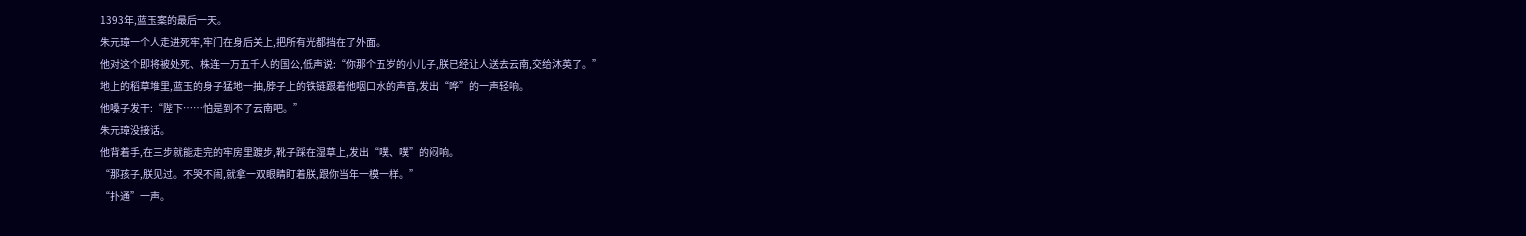1393年,蓝玉案的最后一天。
朱元璋一个人走进死牢,牢门在身后关上,把所有光都挡在了外面。
他对这个即将被处死、株连一万五千人的国公,低声说:“你那个五岁的小儿子,朕已经让人送去云南,交给沐英了。”
地上的稻草堆里,蓝玉的身子猛地一抽,脖子上的铁链跟着他咽口水的声音,发出“哗”的一声轻响。
他嗓子发干:“陛下……怕是到不了云南吧。”
朱元璋没接话。
他背着手,在三步就能走完的牢房里踱步,靴子踩在湿草上,发出“噗、噗”的闷响。
“那孩子,朕见过。不哭不闹,就拿一双眼睛盯着朕,跟你当年一模一样。”
“扑通”一声。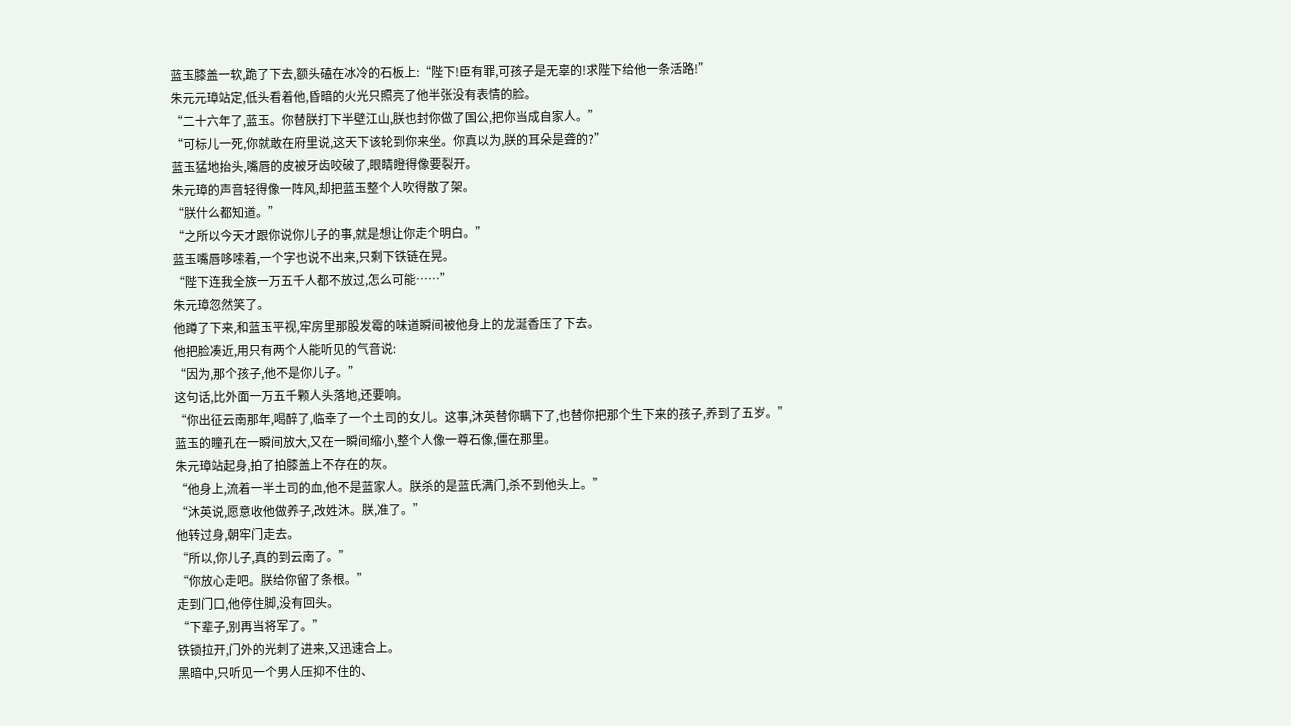蓝玉膝盖一软,跪了下去,额头磕在冰冷的石板上:“陛下!臣有罪,可孩子是无辜的!求陛下给他一条活路!”
朱元元璋站定,低头看着他,昏暗的火光只照亮了他半张没有表情的脸。
“二十六年了,蓝玉。你替朕打下半壁江山,朕也封你做了国公,把你当成自家人。”
“可标儿一死,你就敢在府里说,这天下该轮到你来坐。你真以为,朕的耳朵是聋的?”
蓝玉猛地抬头,嘴唇的皮被牙齿咬破了,眼睛瞪得像要裂开。
朱元璋的声音轻得像一阵风,却把蓝玉整个人吹得散了架。
“朕什么都知道。”
“之所以今天才跟你说你儿子的事,就是想让你走个明白。”
蓝玉嘴唇哆嗦着,一个字也说不出来,只剩下铁链在晃。
“陛下连我全族一万五千人都不放过,怎么可能……”
朱元璋忽然笑了。
他蹲了下来,和蓝玉平视,牢房里那股发霉的味道瞬间被他身上的龙涎香压了下去。
他把脸凑近,用只有两个人能听见的气音说:
“因为,那个孩子,他不是你儿子。”
这句话,比外面一万五千颗人头落地,还要响。
“你出征云南那年,喝醉了,临幸了一个土司的女儿。这事,沐英替你瞒下了,也替你把那个生下来的孩子,养到了五岁。”
蓝玉的瞳孔在一瞬间放大,又在一瞬间缩小,整个人像一尊石像,僵在那里。
朱元璋站起身,拍了拍膝盖上不存在的灰。
“他身上,流着一半土司的血,他不是蓝家人。朕杀的是蓝氏满门,杀不到他头上。”
“沐英说,愿意收他做养子,改姓沐。朕,准了。”
他转过身,朝牢门走去。
“所以,你儿子,真的到云南了。”
“你放心走吧。朕给你留了条根。”
走到门口,他停住脚,没有回头。
“下辈子,别再当将军了。”
铁锁拉开,门外的光刺了进来,又迅速合上。
黑暗中,只听见一个男人压抑不住的、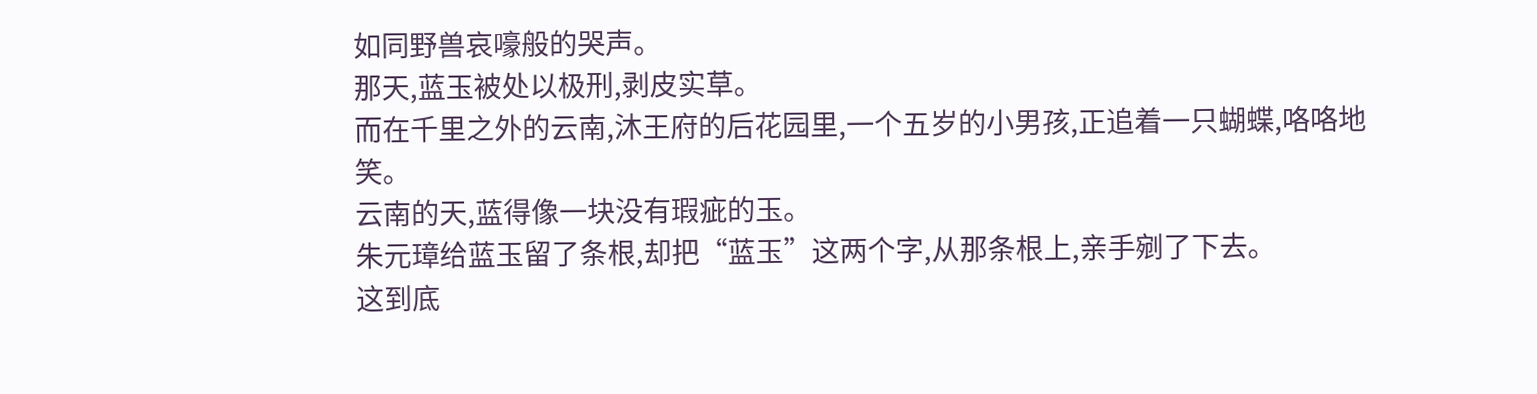如同野兽哀嚎般的哭声。
那天,蓝玉被处以极刑,剥皮实草。
而在千里之外的云南,沐王府的后花园里,一个五岁的小男孩,正追着一只蝴蝶,咯咯地笑。
云南的天,蓝得像一块没有瑕疵的玉。
朱元璋给蓝玉留了条根,却把“蓝玉”这两个字,从那条根上,亲手剜了下去。
这到底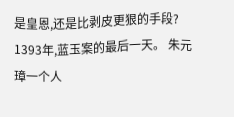是皇恩,还是比剥皮更狠的手段?
1393年,蓝玉案的最后一天。 朱元璋一个人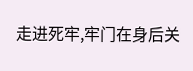走进死牢,牢门在身后关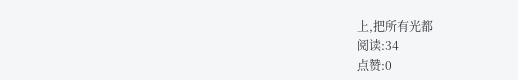上,把所有光都
阅读:34
点赞:0